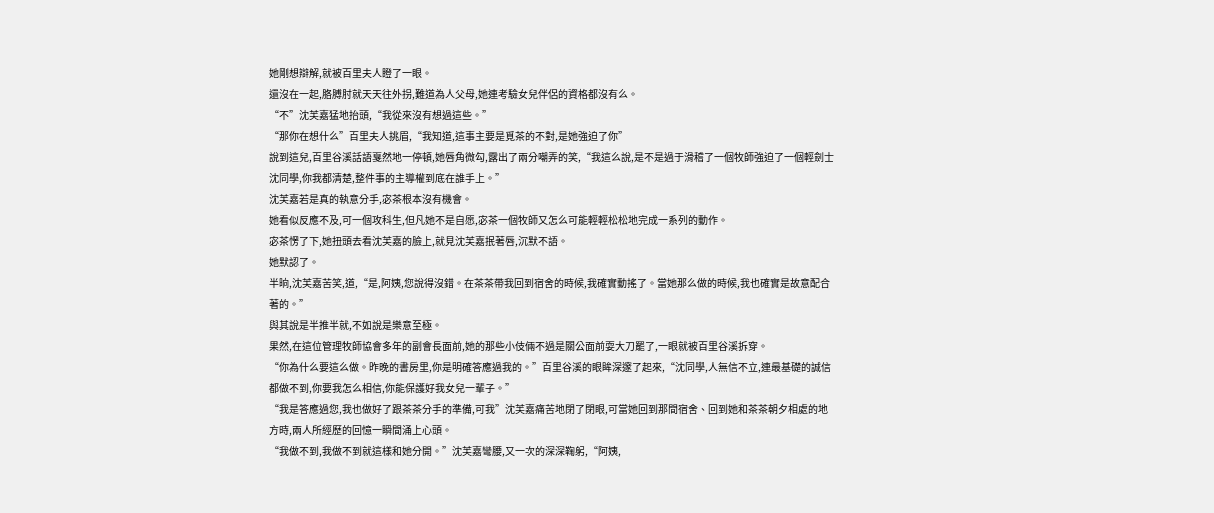她剛想辯解,就被百里夫人瞪了一眼。
還沒在一起,胳膊肘就天天往外拐,難道為人父母,她連考驗女兒伴侶的資格都沒有么。
“不”沈芙嘉猛地抬頭,“我從來沒有想過這些。”
“那你在想什么”百里夫人挑眉,“我知道,這事主要是覓茶的不對,是她強迫了你”
說到這兒,百里谷溪話語戛然地一停頓,她唇角微勾,露出了兩分嘲弄的笑,“我這么說,是不是過于滑稽了一個牧師強迫了一個輕劍士沈同學,你我都清楚,整件事的主導權到底在誰手上。”
沈芙嘉若是真的執意分手,宓茶根本沒有機會。
她看似反應不及,可一個攻科生,但凡她不是自愿,宓茶一個牧師又怎么可能輕輕松松地完成一系列的動作。
宓茶愣了下,她扭頭去看沈芙嘉的臉上,就見沈芙嘉抿著唇,沉默不語。
她默認了。
半晌,沈芙嘉苦笑,道,“是,阿姨,您說得沒錯。在茶茶帶我回到宿舍的時候,我確實動搖了。當她那么做的時候,我也確實是故意配合著的。”
與其說是半推半就,不如說是樂意至極。
果然,在這位管理牧師協會多年的副會長面前,她的那些小伎倆不過是關公面前耍大刀罷了,一眼就被百里谷溪拆穿。
“你為什么要這么做。昨晚的書房里,你是明確答應過我的。”百里谷溪的眼眸深邃了起來,“沈同學,人無信不立,連最基礎的誠信都做不到,你要我怎么相信,你能保護好我女兒一輩子。”
“我是答應過您,我也做好了跟茶茶分手的準備,可我”沈芙嘉痛苦地閉了閉眼,可當她回到那間宿舍、回到她和茶茶朝夕相處的地方時,兩人所經歷的回憶一瞬間涌上心頭。
“我做不到,我做不到就這樣和她分開。”沈芙嘉彎腰,又一次的深深鞠躬,“阿姨,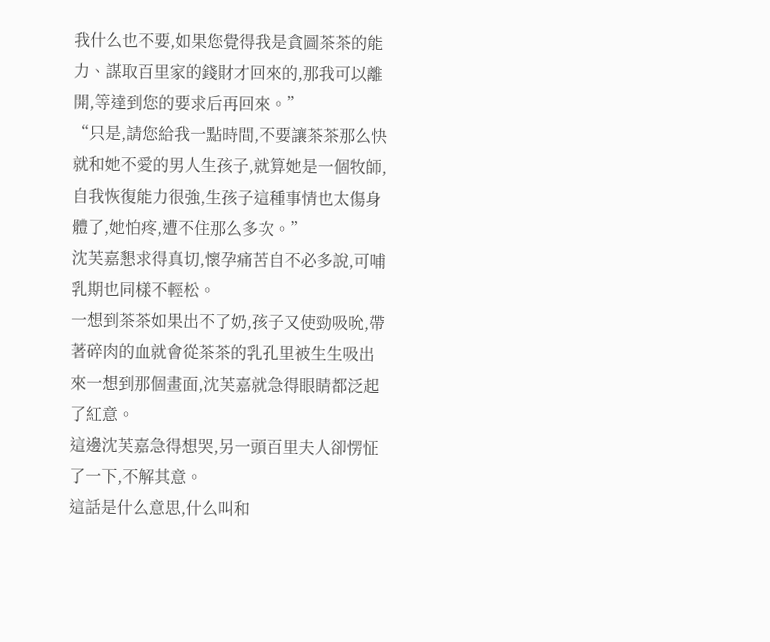我什么也不要,如果您覺得我是貪圖茶茶的能力、謀取百里家的錢財才回來的,那我可以離開,等達到您的要求后再回來。”
“只是,請您給我一點時間,不要讓茶茶那么快就和她不愛的男人生孩子,就算她是一個牧師,自我恢復能力很強,生孩子這種事情也太傷身體了,她怕疼,遭不住那么多次。”
沈芙嘉懇求得真切,懷孕痛苦自不必多說,可哺乳期也同樣不輕松。
一想到茶茶如果出不了奶,孩子又使勁吸吮,帶著碎肉的血就會從茶茶的乳孔里被生生吸出來一想到那個畫面,沈芙嘉就急得眼睛都泛起了紅意。
這邊沈芙嘉急得想哭,另一頭百里夫人卻愣怔了一下,不解其意。
這話是什么意思,什么叫和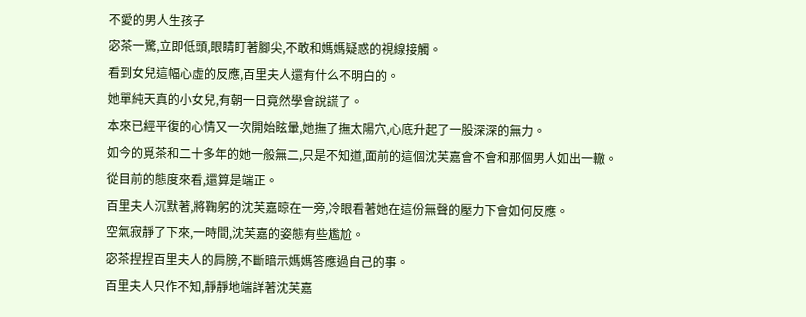不愛的男人生孩子
宓茶一驚,立即低頭,眼睛盯著腳尖,不敢和媽媽疑惑的視線接觸。
看到女兒這幅心虛的反應,百里夫人還有什么不明白的。
她單純天真的小女兒,有朝一日竟然學會說謊了。
本來已經平復的心情又一次開始眩暈,她撫了撫太陽穴,心底升起了一股深深的無力。
如今的覓茶和二十多年的她一般無二,只是不知道,面前的這個沈芙嘉會不會和那個男人如出一轍。
從目前的態度來看,還算是端正。
百里夫人沉默著,將鞠躬的沈芙嘉晾在一旁,冷眼看著她在這份無聲的壓力下會如何反應。
空氣寂靜了下來,一時間,沈芙嘉的姿態有些尷尬。
宓茶捏捏百里夫人的肩膀,不斷暗示媽媽答應過自己的事。
百里夫人只作不知,靜靜地端詳著沈芙嘉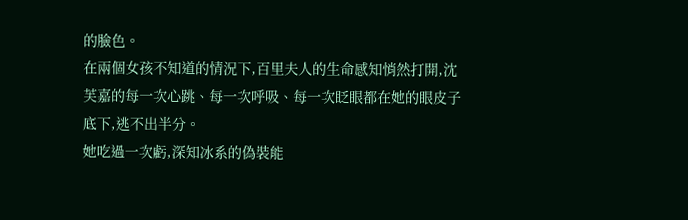的臉色。
在兩個女孩不知道的情況下,百里夫人的生命感知悄然打開,沈芙嘉的每一次心跳、每一次呼吸、每一次眨眼都在她的眼皮子底下,逃不出半分。
她吃過一次虧,深知冰系的偽裝能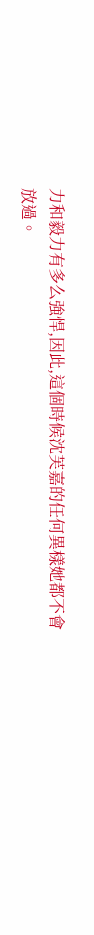力和毅力有多么強悍,因此,這個時候沈芙嘉的任何異樣她都不會放過。